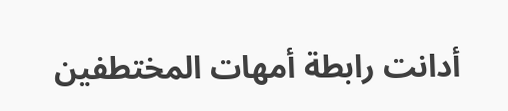أدانت رابطة أمهات المختطفين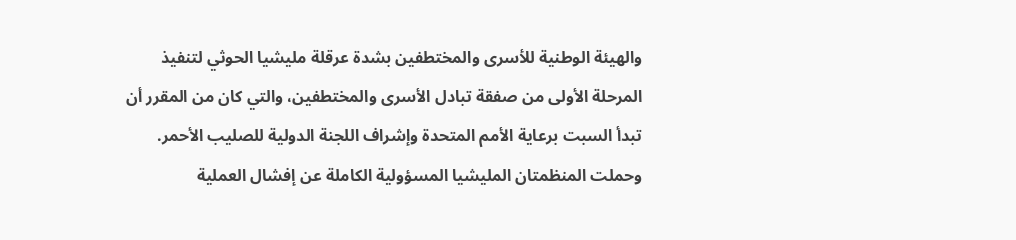والهيئة الوطنية للأسرى والمختطفين بشدة عرقلة مليشيا الحوثي لتنفيذ المرحلة الأولى من صفقة تبادل الأسرى والمختطفين، والتي كان من المقرر أن تبدأ السبت برعاية الأمم المتحدة وإشراف اللجنة الدولية للصليب الأحمر. وحملت المنظمتان المليشيا المسؤولية الكاملة عن إفشال العملية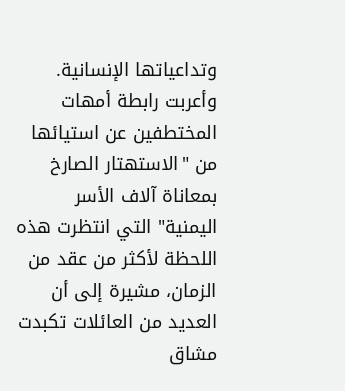وتداعياتها الإنسانية.
وأعربت رابطة أمهات المختطفين عن استيائها من "الاستهتار الصارخ بمعاناة آلاف الأسر اليمنية" التي انتظرت هذه اللحظة لأكثر من عقد من الزمان، مشيرة إلى أن العديد من العائلات تكبدت مشاق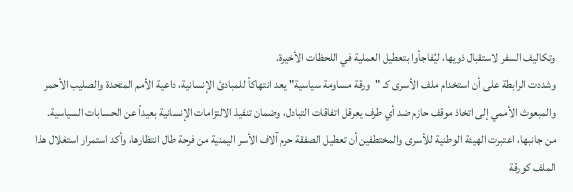وتكاليف السفر لاستقبال ذويها، ليُفاجأوا بتعطيل العملية في اللحظات الأخيرة.
وشددت الرابطة على أن استخدام ملف الأسرى كـ "ورقة مساومة سياسية" يعد انتهاكاً للمبادئ الإنسانية، داعية الأمم المتحدة والصليب الأحمر والمبعوث الأممي إلى اتخاذ موقف حازم ضد أي طرف يعرقل اتفاقات التبادل، وضمان تنفيذ الالتزامات الإنسانية بعيداً عن الحسابات السياسية.
من جانبها، اعتبرت الهيئة الوطنية للأسرى والمختطفين أن تعطيل الصفقة حرم آلاف الأسر اليمنية من فرحة طال انتظارها، وأكد استمرار استغلال هذا الملف كورقة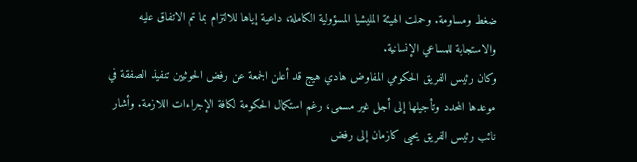ضغط ومساومة. وحملت الهيئة المليشيا المسؤولية الكاملة، داعية إياها للالتزام بما تم الاتفاق عليه والاستجابة للمساعي الإنسانية.
وكان رئيس الفريق الحكومي المفاوض هادي هيج قد أعلن الجمعة عن رفض الحوثيين تنفيذ الصفقة في موعدها المحدد وتأجيلها إلى أجل غير مسمى، رغم استكمال الحكومة لكافة الإجراءات اللازمة. وأشار نائب رئيس الفريق يحيى كازمان إلى رفض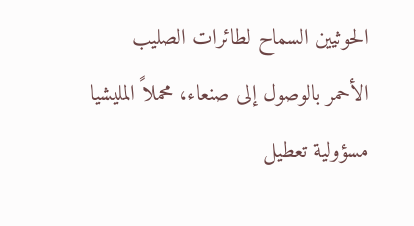الحوثيين السماح لطائرات الصليب الأحمر بالوصول إلى صنعاء، محملاً المليشيا مسؤولية تعطيل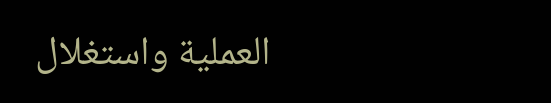العملية واستغلال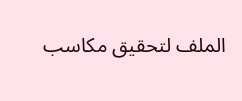الملف لتحقيق مكاسب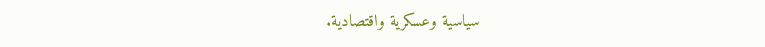سياسية وعسكرية واقتصادية.